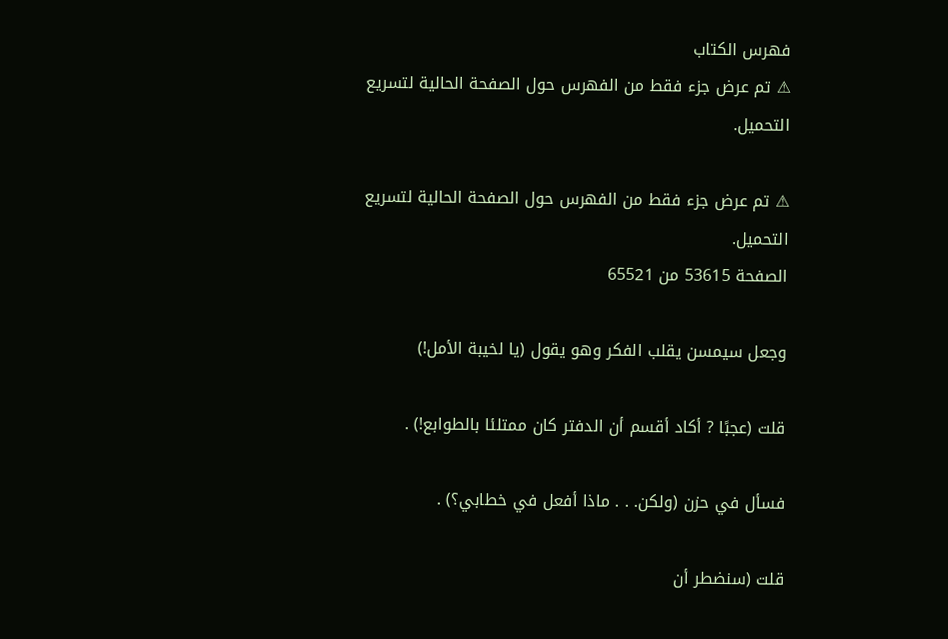فهرس الكتاب
⚠ تم عرض جزء فقط من الفهرس حول الصفحة الحالية لتسريع التحميل.

⚠ تم عرض جزء فقط من الفهرس حول الصفحة الحالية لتسريع التحميل.
الصفحة 53615 من 65521

وجعل سيمسن يقلب الفكر وهو يقول (يا لخيبة الأمل!)

قلت (عجبًا ? أكاد أقسم أن الدفتر كان ممتلئا بالطوابع!) .

فسأل في حزن (ولكن. . . ماذا أفعل في خطابي؟) .

قلت (سنضطر أن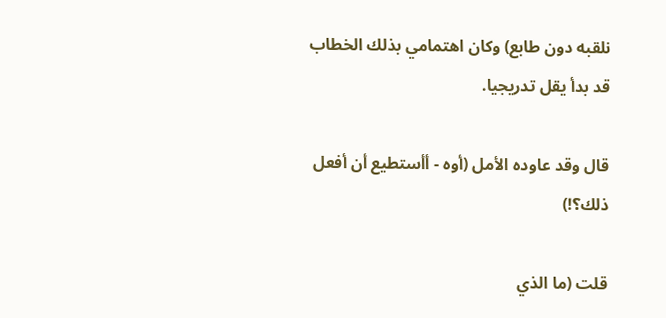نلقبه دون طابع) وكان اهتمامي بذلك الخطاب قد بدأ يقل تدريجيا.

قال وقد عاوده الأمل (أوه - أأستطيع أن أفعل ذلك؟!)

قلت (ما الذي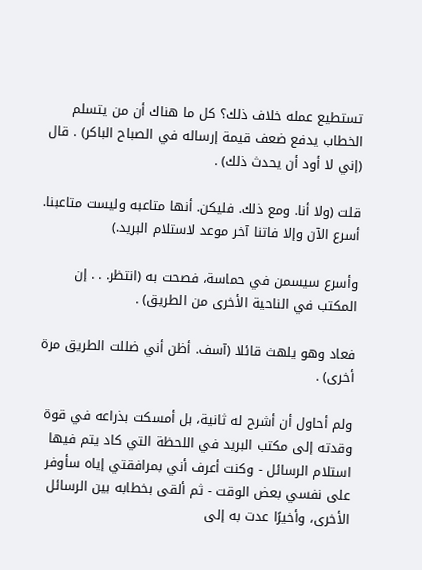تستطيع عمله خلاف ذلك؟ كل ما هناك أن من يتسلم الخطاب يدفع ضعف قيمة إرساله في الصباح الباكر) . قال (إني لا أود أن يحدث ذلك) .

قلت (ولا أنا. ومع ذلك. فليكن. أنها متاعبه وليست متاعبنا. أسرع الآن وإلا فاتنا آخر موعد لاستلام البريد.)

وأسرع سيسمن في حماسة، فصحت به (انتظر. . . إن المكتب في الناحية الأخرى من الطريق) .

فعاد وهو يلهث قائلا (آسف. أظن أني ضللت الطريق مرة أخرى) .

ولم أحاول أن أشرح له ثانية، بل أمسكت بذراعه في قوة وقدته إلى مكتب البريد في اللحظة التي كاد يتم فيها استلام الرسائل - وكنت أعرف أني بمرافقتي إياه سأوفر على نفسي بعض الوقت - ثم ألقى بخطابه بين الرسائل الأخرى، وأخيرًا عدت به إلى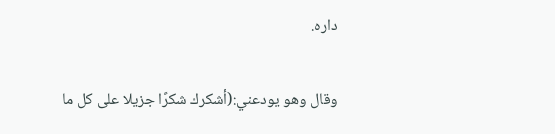داره.

وقال وهو يودعني:(أشكرك شكرًا جزيلا على كل ما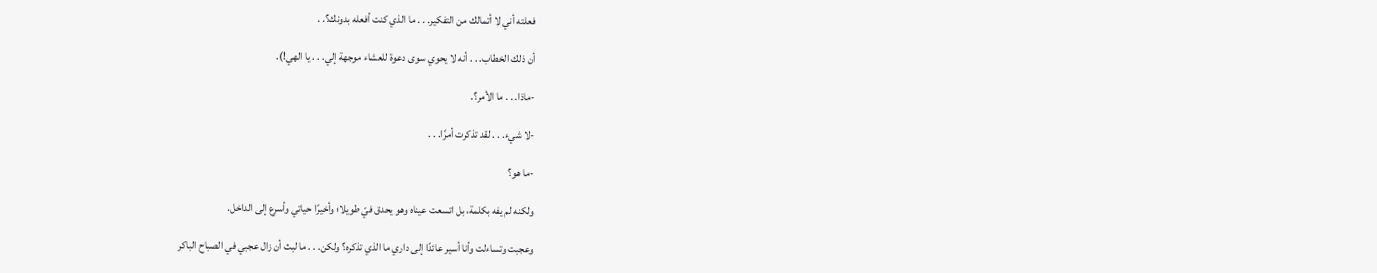فعلته أني لا أتمالك من التفكير. . . ما الذي كنت أفعله بدونك؟. .

أن ذلك الخطاب. . . أنه لا يحوي سوى دعوة للعشاء موجهة إلي. . . يا الهي!).

-ماذا. . . ما الأمر؟.

-لا شيء. . . لقد تذكرت أمرًا. . .

-ما هو؟

ولكنه لم يفه بكلمة، بل اتسعت عيناه وهو يحدق فيّ طويلا؛ وأخيرًا حياتي وأسرع إلى الداخل.

وعجبت وتساءلت وأنا أسير عائدًا إلى داري ما الذي تذكره؟ ولكن. . . ما لبث أن زال عجبي في الصباح الباكر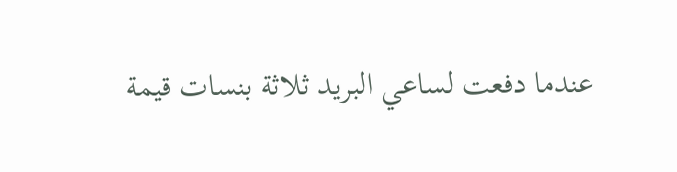عندما دفعت لساعي البريد ثلاثة بنسات قيمة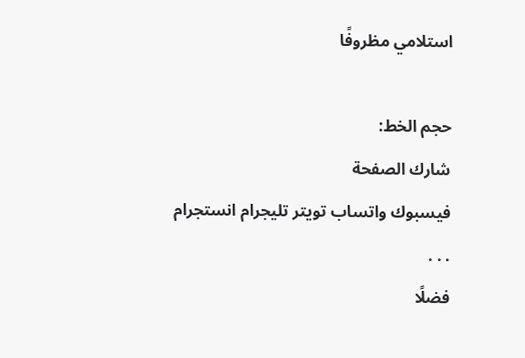استلامي مظروفًا

حجم الخط:
شارك الصفحة
فيسبوك واتساب تويتر تليجرام انستجرام
. . .
فضلًا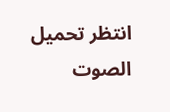انتظر تحميل الصوت